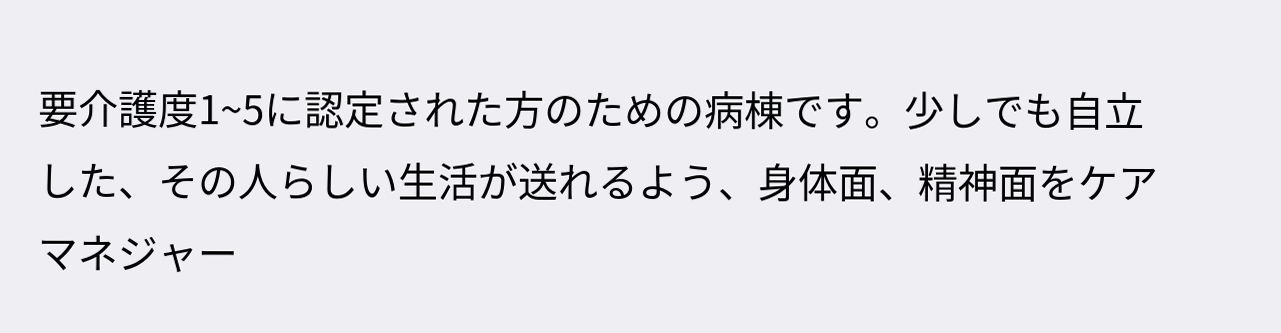要介護度1~5に認定された方のための病棟です。少しでも自立した、その人らしい生活が送れるよう、身体面、精神面をケアマネジャー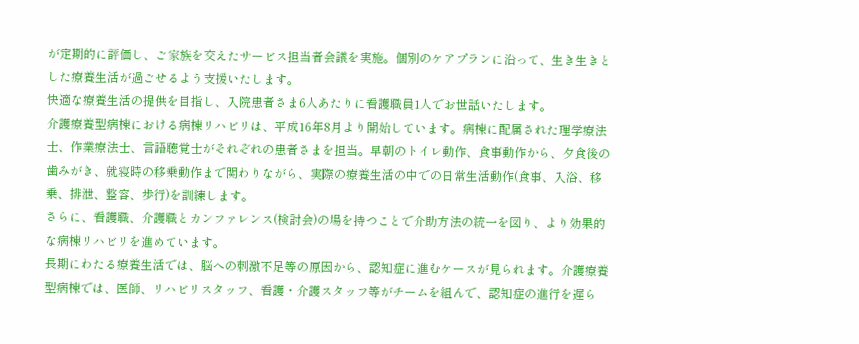が定期的に評価し、ご家族を交えたサービス担当者会議を実施。個別のケアプランに沿って、生き生きとした療養生活が過ごせるよう支援いたします。
快適な療養生活の提供を目指し、入院患者さま6人あたりに看護職員1人でお世話いたします。
介護療養型病棟における病棟リハビリは、平成16年8月より開始しています。病棟に配属された理学療法士、作業療法士、言語聴覚士がそれぞれの患者さまを担当。早朝のトイレ動作、食事動作から、夕食後の歯みがき、就寝時の移乗動作まで関わりながら、実際の療養生活の中での日常生活動作(食事、入浴、移乗、排泄、整容、歩行)を訓練します。
さらに、看護職、介護職とカンファレンス(検討会)の場を持つことで介助方法の統一を図り、より効果的な病棟リハビリを進めています。
長期にわたる療養生活では、脳への刺激不足等の原因から、認知症に進むケースが見られます。介護療養型病棟では、医師、リハビリスタッフ、看護・介護スタッフ等がチームを組んで、認知症の進行を遅ら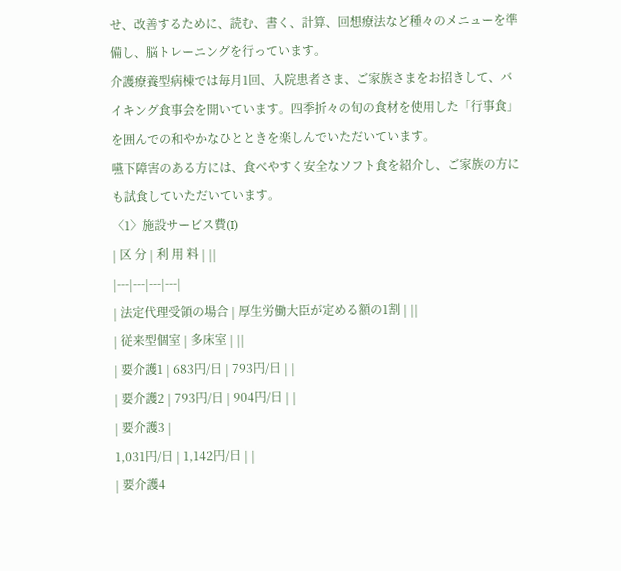せ、改善するために、読む、書く、計算、回想療法など種々のメニューを準備し、脳トレーニングを行っています。
介護療養型病棟では毎月1回、入院患者さま、ご家族さまをお招きして、バイキング食事会を開いています。四季折々の旬の食材を使用した「行事食」を囲んでの和やかなひとときを楽しんでいただいています。
嚥下障害のある方には、食べやすく安全なソフト食を紹介し、ご家族の方にも試食していただいています。
〈1〉施設サービス費(I)
| 区 分 | 利 用 料 | ||
|---|---|---|---|
| 法定代理受領の場合 | 厚生労働大臣が定める額の1割 | ||
| 従来型個室 | 多床室 | ||
| 要介護1 | 683円/日 | 793円/日 | |
| 要介護2 | 793円/日 | 904円/日 | |
| 要介護3 |
1,031円/日 | 1,142円/日 | |
| 要介護4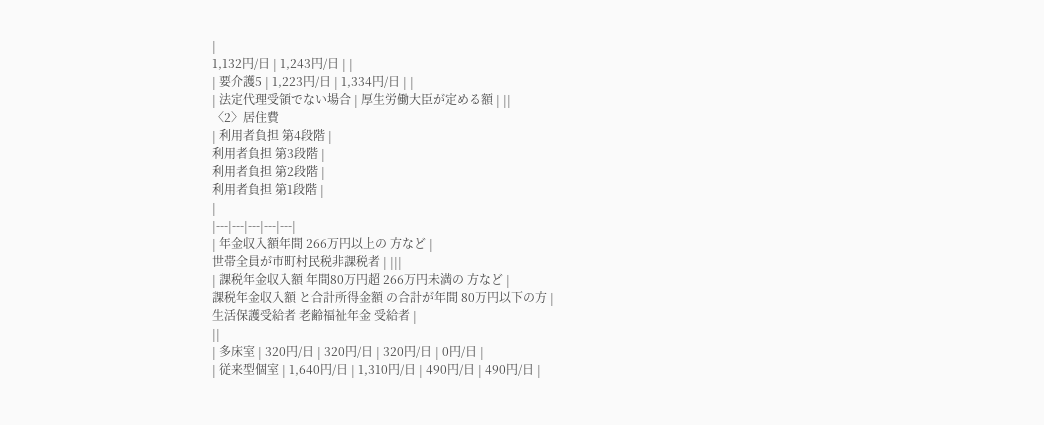|
1,132円/日 | 1,243円/日 | |
| 要介護5 | 1,223円/日 | 1,334円/日 | |
| 法定代理受領でない場合 | 厚生労働大臣が定める額 | ||
〈2〉居住費
| 利用者負担 第4段階 |
利用者負担 第3段階 |
利用者負担 第2段階 |
利用者負担 第1段階 |
|
|---|---|---|---|---|
| 年金収入額年間 266万円以上の 方など |
世帯全員が市町村民税非課税者 | |||
| 課税年金収入額 年間80万円超 266万円未満の 方など |
課税年金収入額 と合計所得金額 の合計が年間 80万円以下の方 |
生活保護受給者 老齢福祉年金 受給者 |
||
| 多床室 | 320円/日 | 320円/日 | 320円/日 | 0円/日 |
| 従来型個室 | 1,640円/日 | 1,310円/日 | 490円/日 | 490円/日 |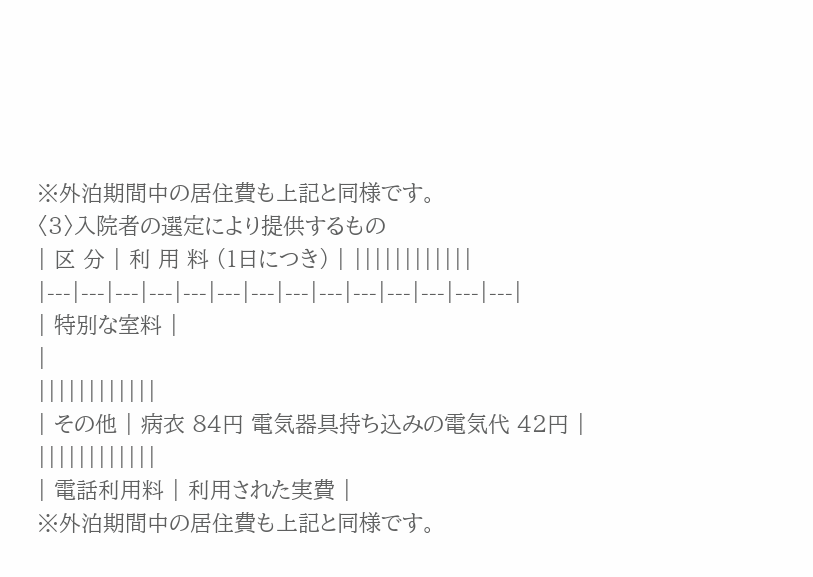※外泊期間中の居住費も上記と同様です。
〈3〉入院者の選定により提供するもの
| 区 分 | 利 用 料 (1日につき) | ||||||||||||
|---|---|---|---|---|---|---|---|---|---|---|---|---|---|
| 特別な室料 |
|
||||||||||||
| その他 | 病衣 84円 電気器具持ち込みの電気代 42円 | ||||||||||||
| 電話利用料 | 利用された実費 |
※外泊期間中の居住費も上記と同様です。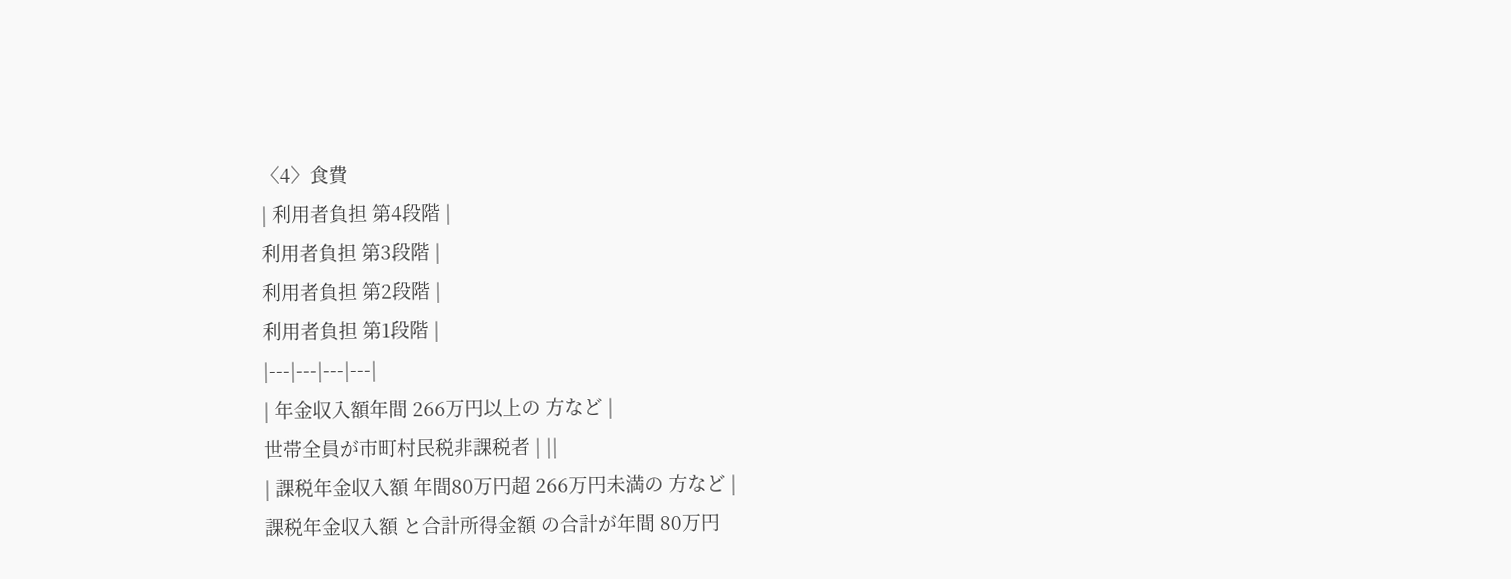〈4〉食費
| 利用者負担 第4段階 |
利用者負担 第3段階 |
利用者負担 第2段階 |
利用者負担 第1段階 |
|---|---|---|---|
| 年金収入額年間 266万円以上の 方など |
世帯全員が市町村民税非課税者 | ||
| 課税年金収入額 年間80万円超 266万円未満の 方など |
課税年金収入額 と合計所得金額 の合計が年間 80万円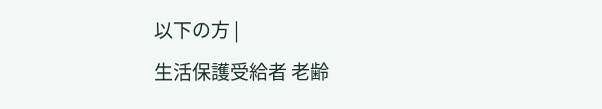以下の方 |
生活保護受給者 老齢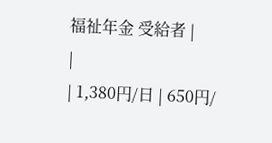福祉年金 受給者 |
|
| 1,380円/日 | 650円/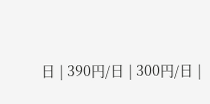日 | 390円/日 | 300円/日 |